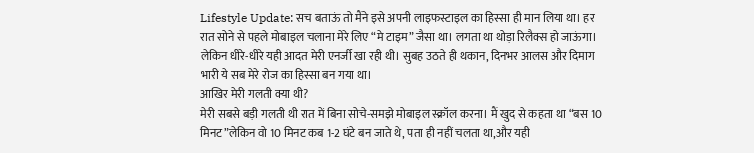Lifestyle Update: सच बताऊं तो मैंने इसे अपनी लाइफस्टाइल का हिस्सा ही मान लिया था। हर रात सोने से पहले मोबाइल चलाना मेरे लिए “मे टाइम” जैसा था। लगता था थोड़ा रिलैक्स हो जाऊंगा। लेकिन धीरे-धीरे यही आदत मेरी एनर्जी खा रही थी। सुबह उठते ही थकान, दिनभर आलस और दिमाग भारी ये सब मेरे रोज का हिस्सा बन गया था।
आखिर मेरी गलती क्या थी?
मेरी सबसे बड़ी गलती थी रात में बिना सोचे-समझे मोबाइल स्क्रॉल करना। मैं खुद से कहता था “बस 10 मिनट”लेकिन वो 10 मिनट कब 1-2 घंटे बन जाते थे, पता ही नहीं चलता था,और यही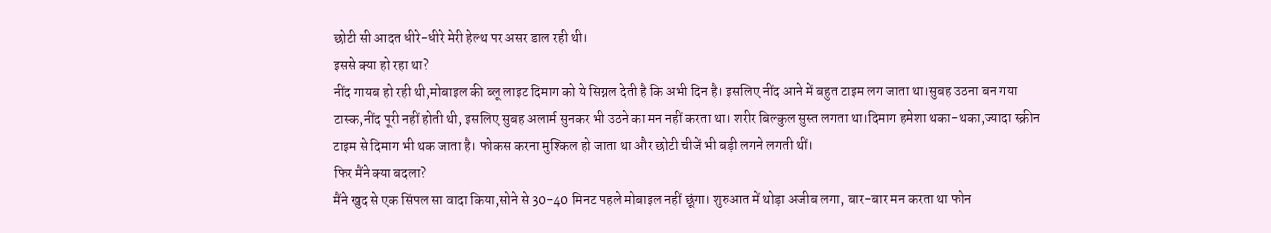छोटी सी आदत धीरे-धीरे मेरी हेल्थ पर असर डाल रही थी।
इससे क्या हो रहा था?
नींद गायब हो रही थी,मोबाइल की ब्लू लाइट दिमाग को ये सिग्नल देती है कि अभी दिन है। इसलिए नींद आने में बहुत टाइम लग जाता था।सुबह उठना बन गया टास्क,नींद पूरी नहीं होती थी, इसलिए सुबह अलार्म सुनकर भी उठने का मन नहीं करता था। शरीर बिल्कुल सुस्त लगता था।दिमाग हमेशा थका-थका,ज्यादा स्क्रीन टाइम से दिमाग भी थक जाता है। फोकस करना मुश्किल हो जाता था और छोटी चीजें भी बड़ी लगने लगती थीं।
फिर मैंने क्या बदला?
मैंने खुद से एक सिंपल सा वादा किया,सोने से 30-40 मिनट पहले मोबाइल नहीं छूंगा। शुरुआत में थोड़ा अजीब लगा, बार-बार मन करता था फोन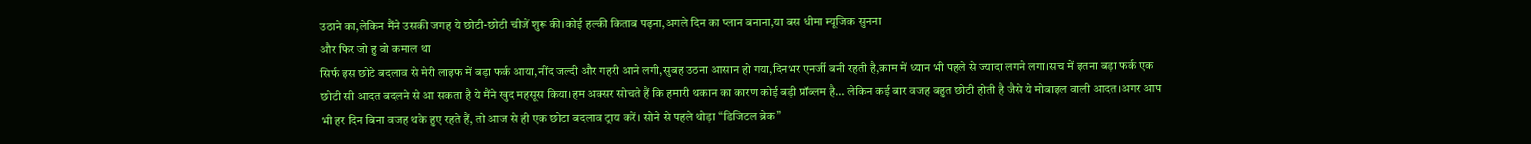उठाने का,लेकिन मैंने उसकी जगह ये छोटी-छोटी चीजें शुरू की।कोई हल्की किताब पढ़ना,अगले दिन का प्लान बनाना,या बस धीमा म्यूजिक सुनना
और फिर जो हु वो कमाल था
सिर्फ इस छोटे बदलाव से मेरी लाइफ में बड़ा फर्क आया,नींद जल्दी और गहरी आने लगी,सुबह उठना आसान हो गया,दिनभर एनर्जी बनी रहती है,काम में ध्यान भी पहले से ज्यादा लगने लगा।सच में इतना बड़ा फर्क एक छोटी सी आदत बदलने से आ सकता है ये मैंने खुद महसूस किया।हम अक्सर सोचते हैं कि हमारी थकान का कारण कोई बड़ी प्रॉब्लम है… लेकिन कई बार वजह बहुत छोटी होती है जैसे ये मोबाइल वाली आदत।अगर आप भी हर दिन बिना वजह थके हुए रहते हैं, तो आज से ही एक छोटा बदलाव ट्राय करें। सोने से पहले थोड़ा “डिजिटल ब्रेक”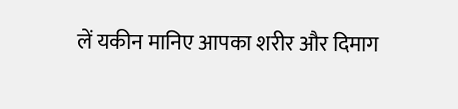लें यकीन मानिए आपका शरीर और दिमाग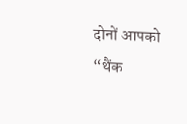दोनों आपको “थैंक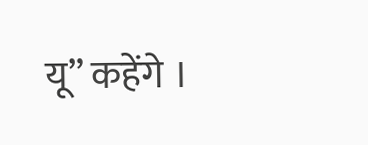यू” कहेंगे ।